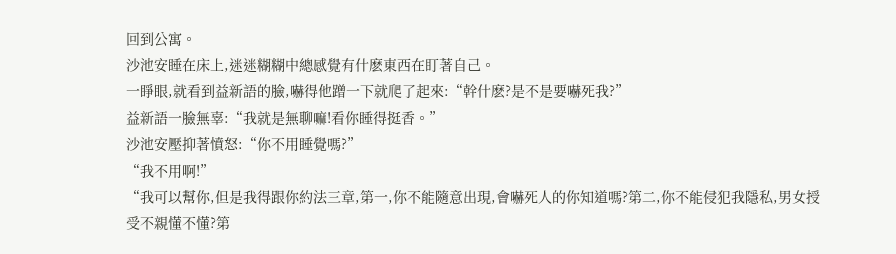回到公寓。
沙池安睡在床上,迷迷糊糊中總感覺有什麽東西在盯著自己。
一睜眼,就看到益新語的臉,嚇得他蹭一下就爬了起來:“幹什麽?是不是要嚇死我?”
益新語一臉無辜:“我就是無聊嘛!看你睡得挺香。”
沙池安壓抑著憤怒:“你不用睡覺嗎?”
“我不用啊!”
“我可以幫你,但是我得跟你約法三章,第一,你不能隨意出現,會嚇死人的你知道嗎?第二,你不能侵犯我隱私,男女授受不親懂不懂?第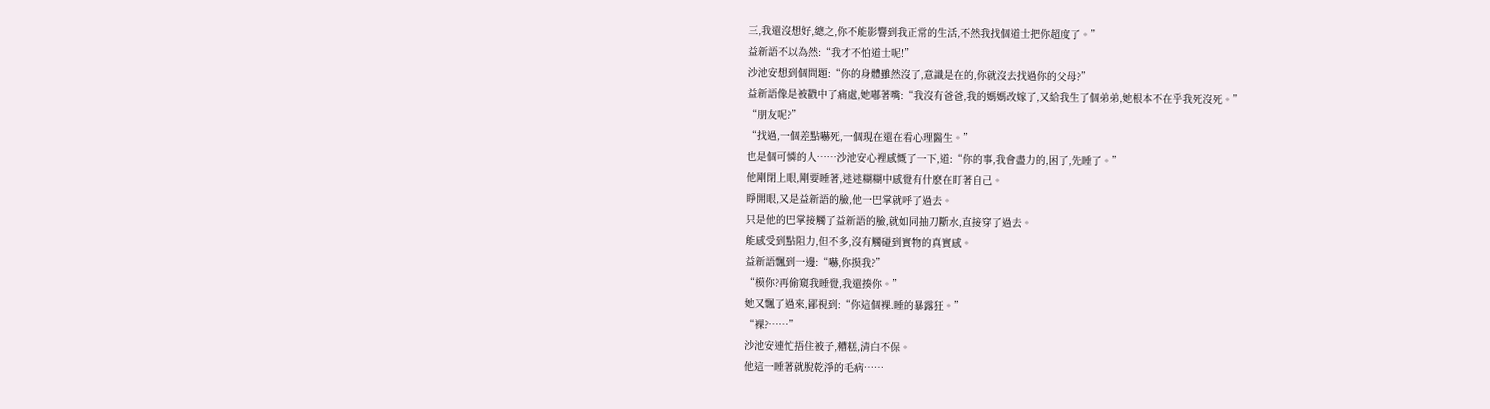三,我還沒想好,總之,你不能影響到我正常的生活,不然我找個道士把你超度了。”
益新語不以為然:“我才不怕道士呢!”
沙池安想到個問題:“你的身體雖然沒了,意識是在的,你就沒去找過你的父母?”
益新語像是被戳中了痛處,她嘟著嘴:“我沒有爸爸,我的媽媽改嫁了,又給我生了個弟弟,她根本不在乎我死沒死。”
“朋友呢?”
“找過,一個差點嚇死,一個現在還在看心理醫生。”
也是個可憐的人……沙池安心裡感慨了一下,道:“你的事,我會盡力的,困了,先睡了。”
他剛閉上眼,剛要睡著,迷迷糊糊中感覺有什麽在盯著自己。
睜開眼,又是益新語的臉,他一巴掌就呼了過去。
只是他的巴掌接觸了益新語的臉,就如同抽刀斷水,直接穿了過去。
能感受到點阻力,但不多,沒有觸碰到實物的真實感。
益新語飄到一邊:“嚇,你摸我?”
“模你?再偷窺我睡覺,我還揍你。”
她又飄了過來,鄙視到:“你這個裸.睡的暴露狂。”
“裸?……”
沙池安連忙捂住被子,糟糕,清白不保。
他這一睡著就脫乾淨的毛病……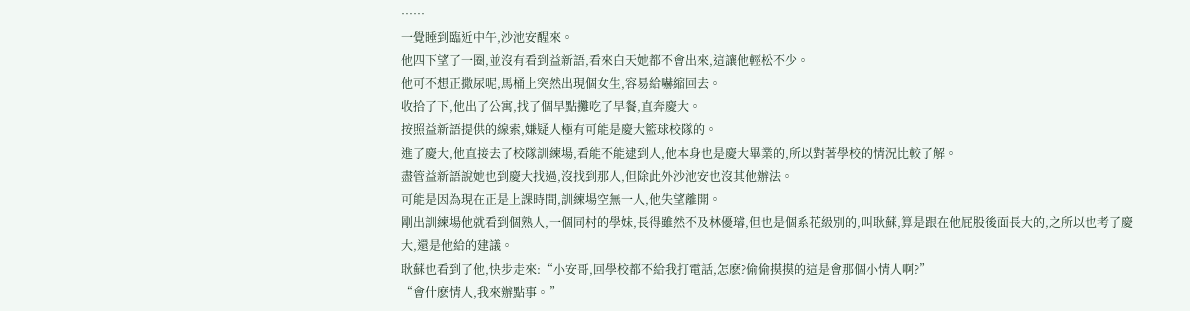……
一覺睡到臨近中午,沙池安醒來。
他四下望了一圈,並沒有看到益新語,看來白天她都不會出來,這讓他輕松不少。
他可不想正撒尿呢,馬桶上突然出現個女生,容易給嚇縮回去。
收拾了下,他出了公寓,找了個早點攤吃了早餐,直奔慶大。
按照益新語提供的線索,嫌疑人極有可能是慶大籃球校隊的。
進了慶大,他直接去了校隊訓練場,看能不能逮到人,他本身也是慶大畢業的,所以對著學校的情況比較了解。
盡管益新語說她也到慶大找過,沒找到那人,但除此外沙池安也沒其他辦法。
可能是因為現在正是上課時間,訓練場空無一人,他失望離開。
剛出訓練場他就看到個熟人,一個同村的學妹,長得雖然不及林優璿,但也是個系花級別的,叫耿蘇,算是跟在他屁股後面長大的,之所以也考了慶大,還是他給的建議。
耿蘇也看到了他,快步走來:“小安哥,回學校都不給我打電話,怎麽?偷偷摸摸的這是會那個小情人啊?”
“會什麽情人,我來辦點事。”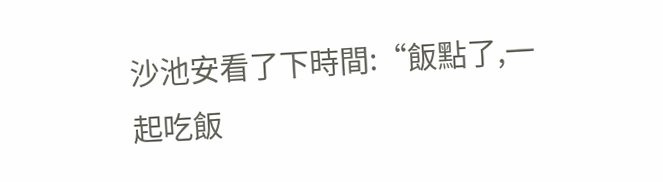沙池安看了下時間:“飯點了,一起吃飯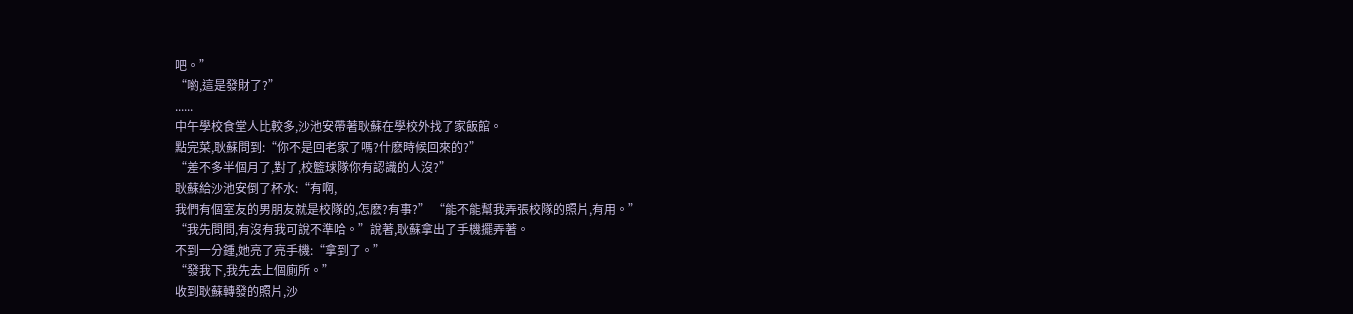吧。”
“喲,這是發財了?”
......
中午學校食堂人比較多,沙池安帶著耿蘇在學校外找了家飯館。
點完菜,耿蘇問到:“你不是回老家了嗎?什麽時候回來的?”
“差不多半個月了,對了,校籃球隊你有認識的人沒?”
耿蘇給沙池安倒了杯水:“有啊,
我們有個室友的男朋友就是校隊的,怎麽?有事?” “能不能幫我弄張校隊的照片,有用。”
“我先問問,有沒有我可說不準哈。”說著,耿蘇拿出了手機擺弄著。
不到一分鍾,她亮了亮手機:“拿到了。”
“發我下,我先去上個廁所。”
收到耿蘇轉發的照片,沙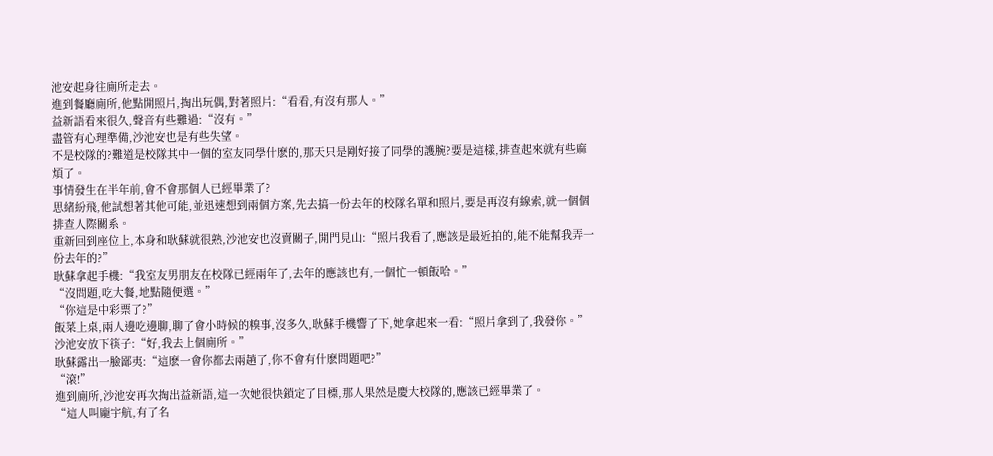池安起身往廁所走去。
進到餐廳廁所,他點開照片,掏出玩偶,對著照片:“看看,有沒有那人。”
益新語看來很久,聲音有些難過:“沒有。”
盡管有心理準備,沙池安也是有些失望。
不是校隊的?難道是校隊其中一個的室友同學什麽的,那天只是剛好接了同學的護腕?要是這樣,排查起來就有些麻煩了。
事情發生在半年前,會不會那個人已經畢業了?
思緒紛飛,他試想著其他可能,並迅速想到兩個方案,先去搞一份去年的校隊名單和照片,要是再沒有線索,就一個個排查人際關系。
重新回到座位上,本身和耿蘇就很熟,沙池安也沒賣關子,開門見山:“照片我看了,應該是最近拍的,能不能幫我弄一份去年的?”
耿蘇拿起手機:“我室友男朋友在校隊已經兩年了,去年的應該也有,一個忙一頓飯哈。”
“沒問題,吃大餐,地點隨便選。”
“你這是中彩票了?”
飯菜上桌,兩人邊吃邊聊,聊了會小時候的糗事,沒多久,耿蘇手機響了下,她拿起來一看:“照片拿到了,我發你。”
沙池安放下筷子:“好,我去上個廁所。”
耿蘇露出一臉鄙夷:“這麽一會你都去兩趟了,你不會有什麽問題吧?”
“滾!”
進到廁所,沙池安再次掏出益新語,這一次她很快鎖定了目標,那人果然是慶大校隊的,應該已經畢業了。
“這人叫龐宇航,有了名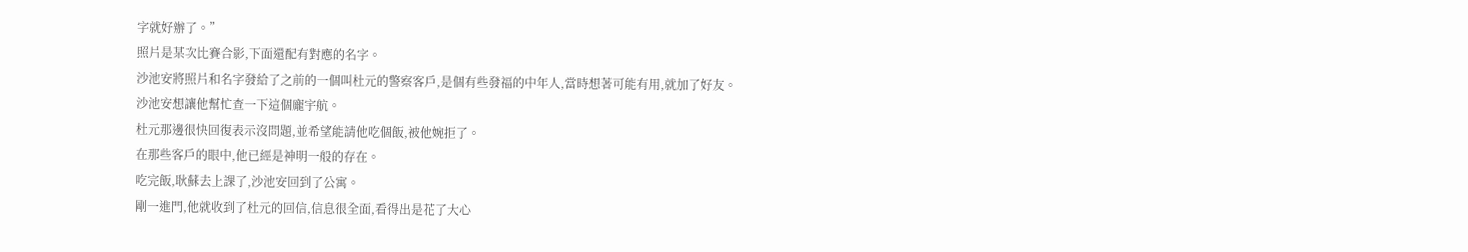字就好辦了。”
照片是某次比賽合影,下面還配有對應的名字。
沙池安將照片和名字發給了之前的一個叫杜元的警察客戶,是個有些發福的中年人,當時想著可能有用,就加了好友。
沙池安想讓他幫忙查一下這個龐宇航。
杜元那邊很快回復表示沒問題,並希望能請他吃個飯,被他婉拒了。
在那些客戶的眼中,他已經是神明一般的存在。
吃完飯,耿蘇去上課了,沙池安回到了公寓。
剛一進門,他就收到了杜元的回信,信息很全面,看得出是花了大心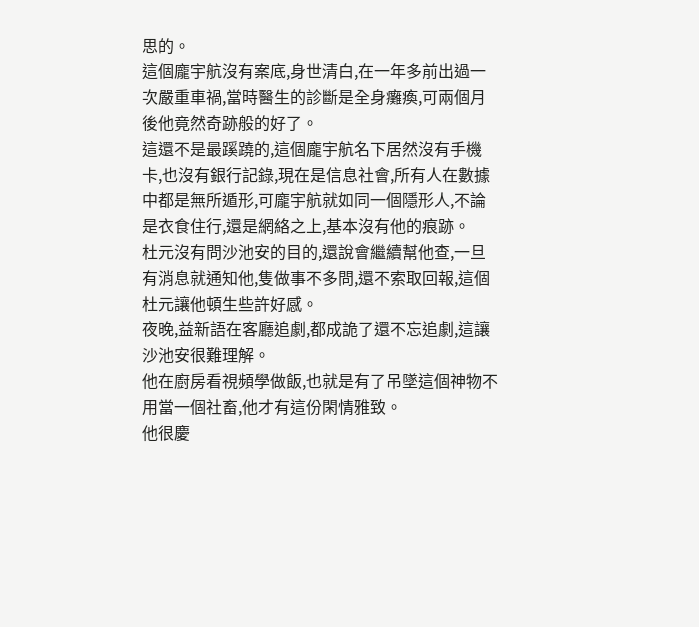思的。
這個龐宇航沒有案底,身世清白,在一年多前出過一次嚴重車禍,當時醫生的診斷是全身癱瘓,可兩個月後他竟然奇跡般的好了。
這還不是最蹊蹺的,這個龐宇航名下居然沒有手機卡,也沒有銀行記錄,現在是信息社會,所有人在數據中都是無所遁形,可龐宇航就如同一個隱形人,不論是衣食住行,還是網絡之上,基本沒有他的痕跡。
杜元沒有問沙池安的目的,還說會繼續幫他查,一旦有消息就通知他,隻做事不多問,還不索取回報,這個杜元讓他頓生些許好感。
夜晚,益新語在客廳追劇,都成詭了還不忘追劇,這讓沙池安很難理解。
他在廚房看視頻學做飯,也就是有了吊墜這個神物不用當一個社畜,他才有這份閑情雅致。
他很慶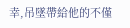幸,吊墜帶給他的不僅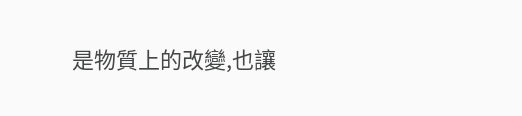是物質上的改變,也讓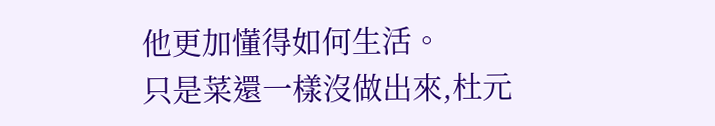他更加懂得如何生活。
只是菜還一樣沒做出來,杜元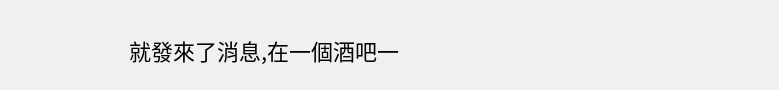就發來了消息,在一個酒吧一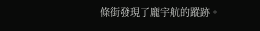條街發現了龐宇航的蹤跡。